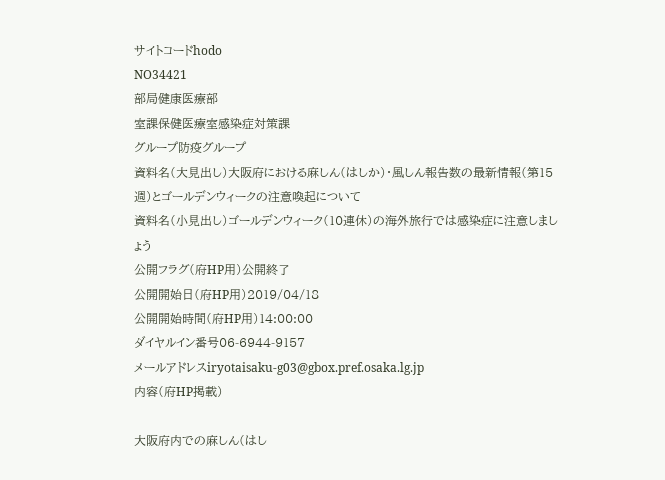サイトコードhodo
NO34421
部局健康医療部
室課保健医療室感染症対策課
グループ防疫グループ
資料名(大見出し)大阪府における麻しん(はしか)・風しん報告数の最新情報(第15週)とゴールデンウィークの注意喚起について
資料名(小見出し)ゴールデンウィーク(10連休)の海外旅行では感染症に注意しましょう
公開フラグ(府HP用)公開終了
公開開始日(府HP用)2019/04/18
公開開始時間(府HP用)14:00:00
ダイヤルイン番号06-6944-9157
メールアドレスiryotaisaku-g03@gbox.pref.osaka.lg.jp
内容(府HP掲載)

大阪府内での麻しん(はし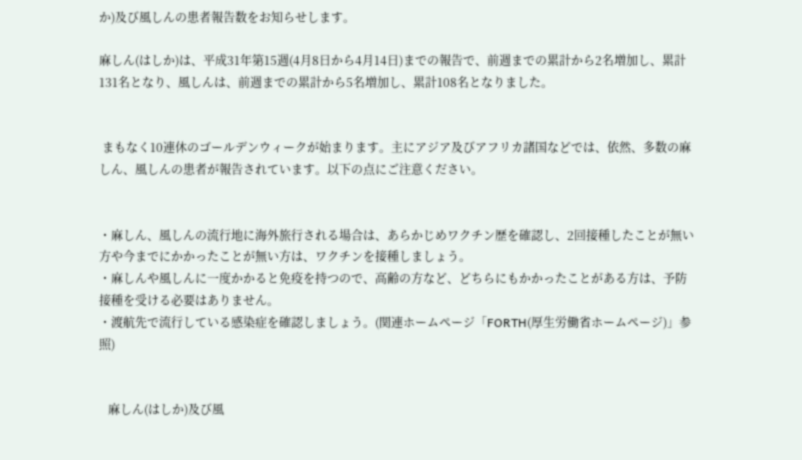か)及び風しんの患者報告数をお知らせします。

麻しん(はしか)は、平成31年第15週(4月8日から4月14日)までの報告で、前週までの累計から2名増加し、累計131名となり、風しんは、前週までの累計から5名増加し、累計108名となりました。


 まもなく10連休のゴールデンウィークが始まります。主にアジア及びアフリカ諸国などでは、依然、多数の麻しん、風しんの患者が報告されています。以下の点にご注意ください。


・麻しん、風しんの流行地に海外旅行される場合は、あらかじめワクチン歴を確認し、2回接種したことが無い方や今までにかかったことが無い方は、ワクチンを接種しましょう。
・麻しんや風しんに一度かかると免疫を持つので、高齢の方など、どちらにもかかったことがある方は、予防接種を受ける必要はありません。
・渡航先で流行している感染症を確認しましょう。(関連ホームページ「FORTH(厚生労働省ホームページ)」参照)


   麻しん(はしか)及び風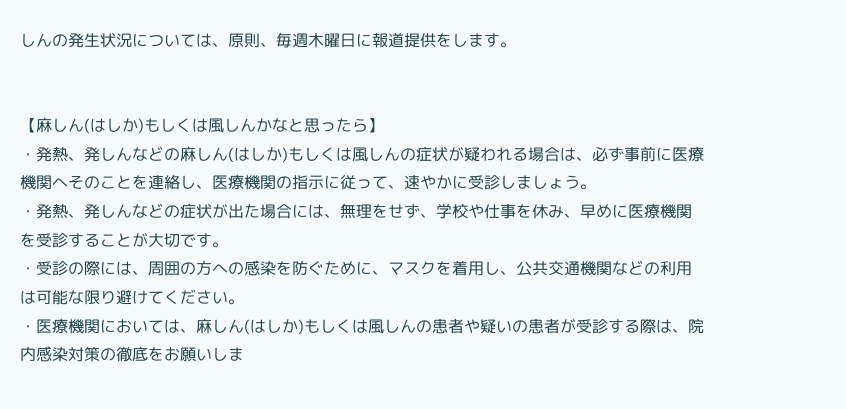しんの発生状況については、原則、毎週木曜日に報道提供をします。


【麻しん(はしか)もしくは風しんかなと思ったら】
・発熱、発しんなどの麻しん(はしか)もしくは風しんの症状が疑われる場合は、必ず事前に医療機関へそのことを連絡し、医療機関の指示に従って、速やかに受診しましょう。
・発熱、発しんなどの症状が出た場合には、無理をせず、学校や仕事を休み、早めに医療機関を受診することが大切です。
・受診の際には、周囲の方への感染を防ぐために、マスクを着用し、公共交通機関などの利用は可能な限り避けてください。
・医療機関においては、麻しん(はしか)もしくは風しんの患者や疑いの患者が受診する際は、院内感染対策の徹底をお願いしま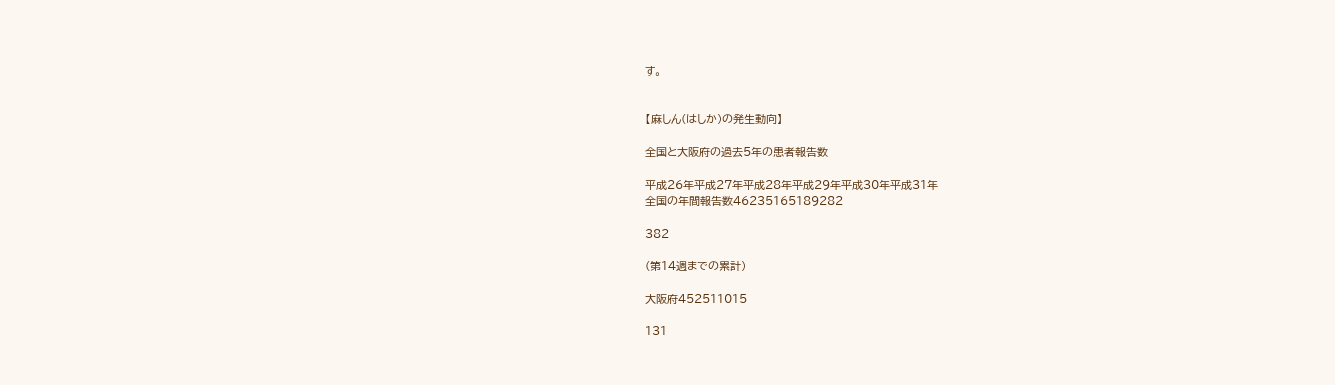す。


【麻しん(はしか)の発生動向】

全国と大阪府の過去5年の患者報告数

平成26年平成27年平成28年平成29年平成30年平成31年
全国の年間報告数46235165189282

382

(第14週までの累計)

大阪府452511015

131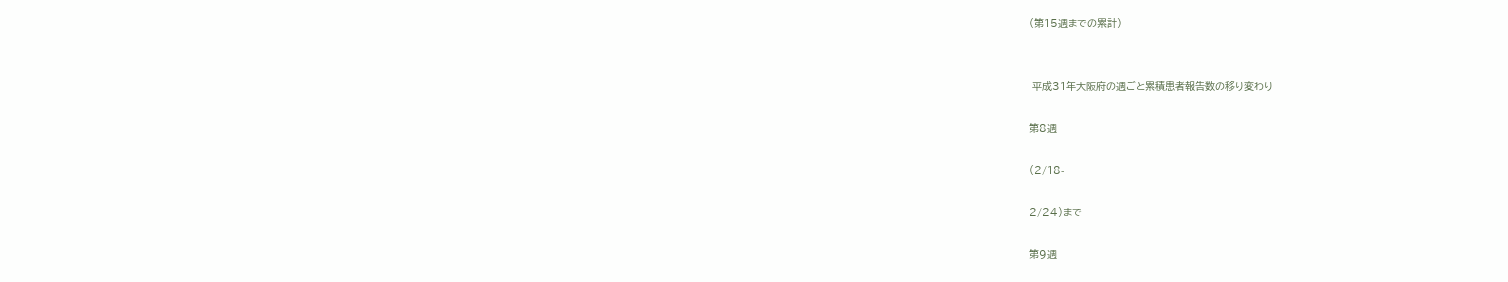(第15週までの累計)


 平成31年大阪府の週ごと累積患者報告数の移り変わり

第8週

(2/18-

2/24)まで

第9週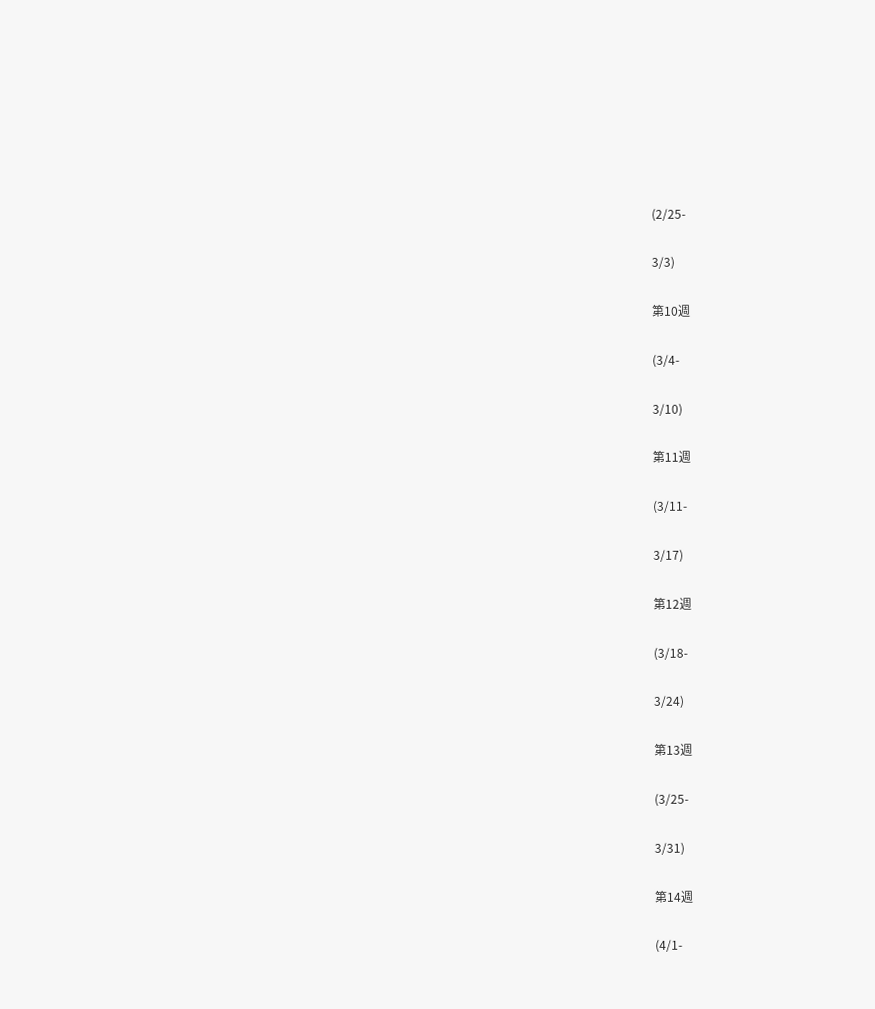(2/25-

3/3)

第10週

(3/4-

3/10)

第11週

(3/11-

3/17)

第12週

(3/18-

3/24)

第13週

(3/25-

3/31)

第14週

(4/1-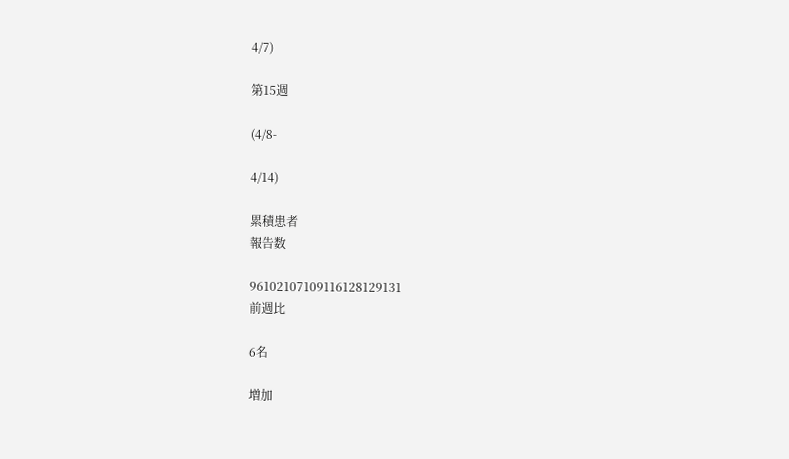4/7)

第15週

(4/8-

4/14)

累積患者
報告数

96102107109116128129131
前週比

6名

増加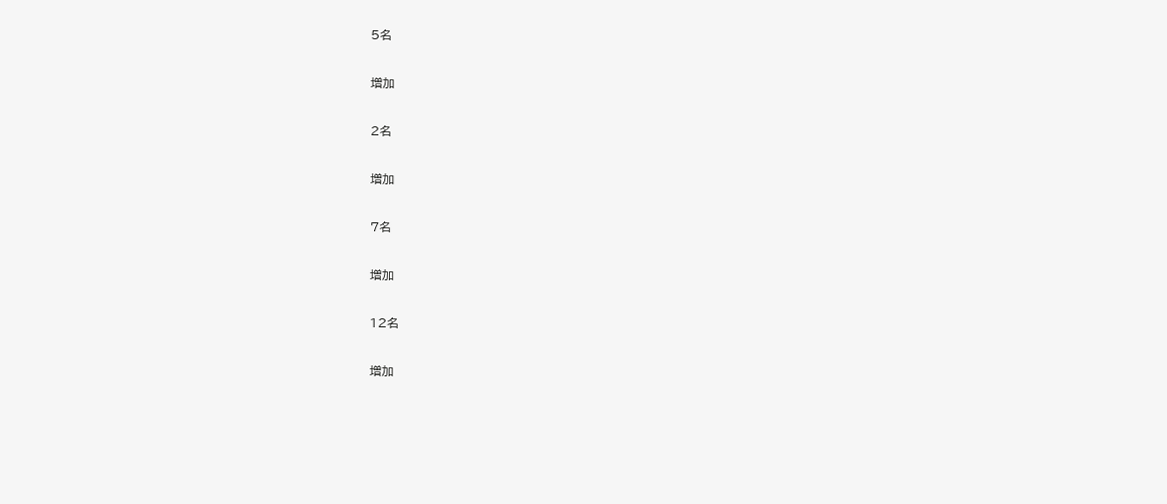5名

増加

2名

増加

7名

増加

12名

増加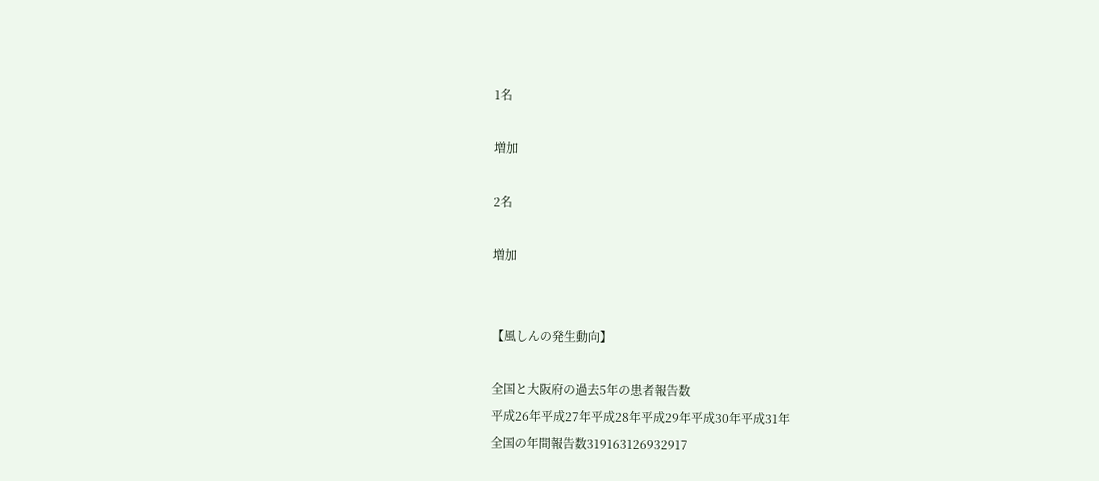1名

増加

2名

増加


【風しんの発生動向】

全国と大阪府の過去5年の患者報告数
平成26年平成27年平成28年平成29年平成30年平成31年
全国の年間報告数319163126932917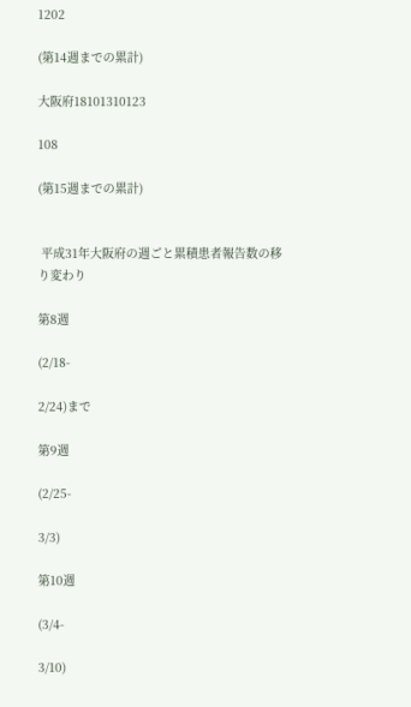1202

(第14週までの累計)

大阪府18101310123

108

(第15週までの累計)


 平成31年大阪府の週ごと累積患者報告数の移り変わり

第8週

(2/18-

2/24)まで

第9週

(2/25-

3/3)

第10週

(3/4-

3/10)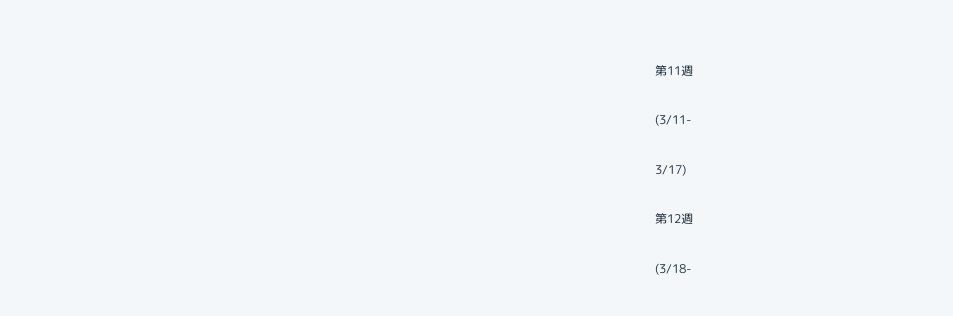第11週

(3/11-

3/17)

第12週

(3/18-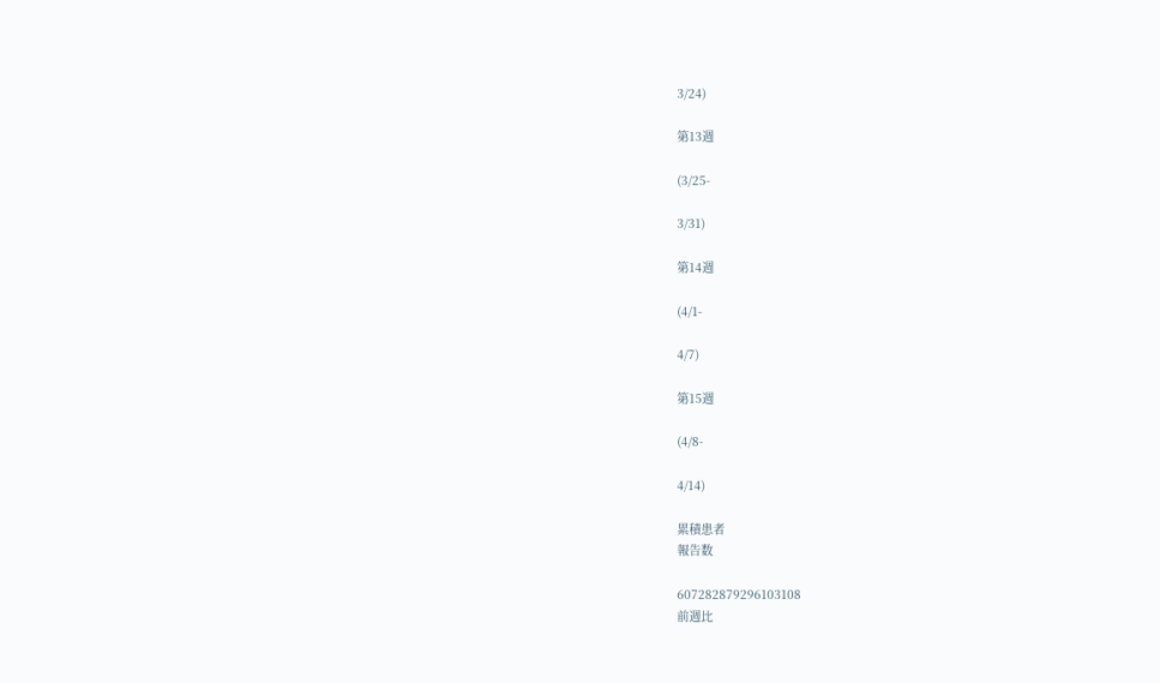3/24)

第13週

(3/25-

3/31)

第14週

(4/1-

4/7)

第15週

(4/8-

4/14)

累積患者
報告数

607282879296103108
前週比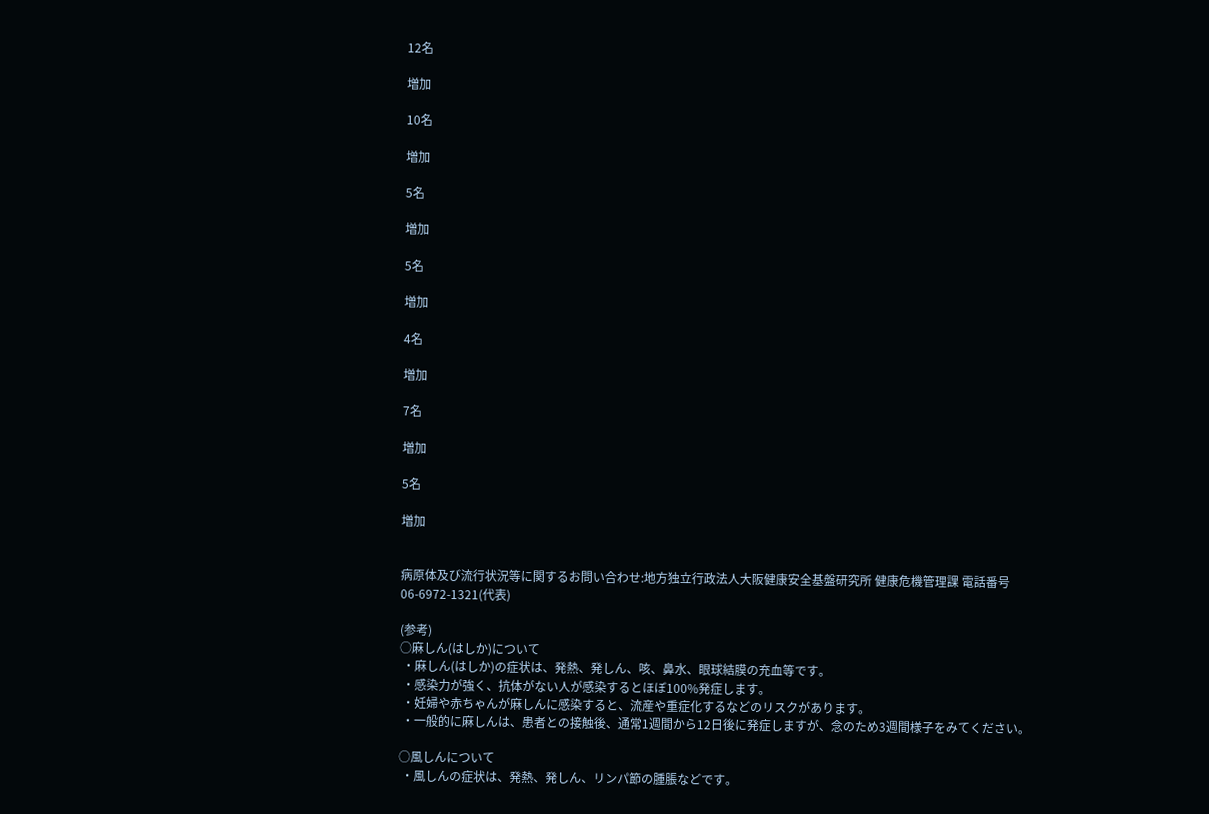12名

増加

10名

増加

5名

増加

5名

増加

4名

増加

7名

増加

5名

増加


病原体及び流行状況等に関するお問い合わせ:地方独立行政法人大阪健康安全基盤研究所 健康危機管理課 電話番号 06-6972-1321(代表)

(参考)
○麻しん(はしか)について
 ・麻しん(はしか)の症状は、発熱、発しん、咳、鼻水、眼球結膜の充血等です。
 ・感染力が強く、抗体がない人が感染するとほぼ100%発症します。
 ・妊婦や赤ちゃんが麻しんに感染すると、流産や重症化するなどのリスクがあります。
 ・一般的に麻しんは、患者との接触後、通常1週間から12日後に発症しますが、念のため3週間様子をみてください。

○風しんについて
 ・風しんの症状は、発熱、発しん、リンパ節の腫脹などです。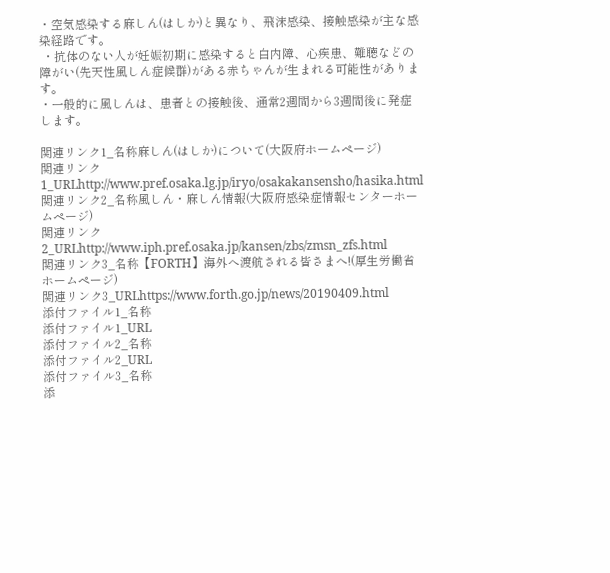・空気感染する麻しん(はしか)と異なり、飛沫感染、接触感染が主な感染経路です。
 ・抗体のない人が妊娠初期に感染すると白内障、心疾患、難聴などの障がい(先天性風しん症候群)がある赤ちゃんが生まれる可能性があります。
・一般的に風しんは、患者との接触後、通常2週間から3週間後に発症します。

関連リンク1_名称麻しん(はしか)について(大阪府ホームページ)
関連リンク1_URLhttp://www.pref.osaka.lg.jp/iryo/osakakansensho/hasika.html
関連リンク2_名称風しん・麻しん情報(大阪府感染症情報センターホームページ)
関連リンク2_URLhttp://www.iph.pref.osaka.jp/kansen/zbs/zmsn_zfs.html
関連リンク3_名称【FORTH】海外へ渡航される皆さまへ!(厚生労働省ホームページ)
関連リンク3_URLhttps://www.forth.go.jp/news/20190409.html
添付ファイル1_名称
添付ファイル1_URL
添付ファイル2_名称
添付ファイル2_URL
添付ファイル3_名称
添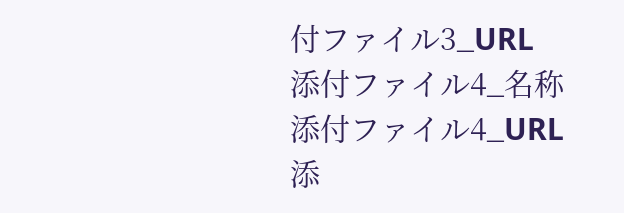付ファイル3_URL
添付ファイル4_名称
添付ファイル4_URL
添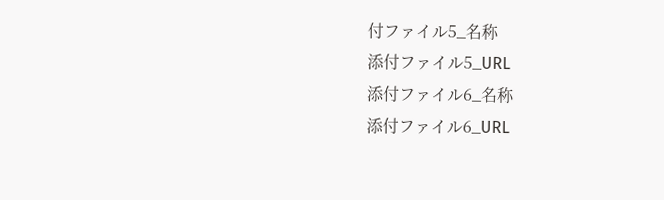付ファイル5_名称
添付ファイル5_URL
添付ファイル6_名称
添付ファイル6_URL